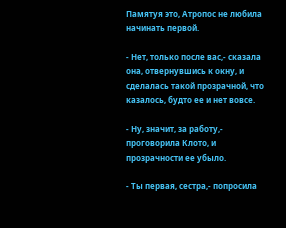Памятуя это, Атропос не любила начинать первой.

- Нет, только после вас,- сказала она, отвернувшись к окну, и сделалась такой прозрачной, что казалось, будто ее и нет вовсе.

- Ну, значит, за работу,- проговорила Клото, и прозрачности ее убыло.

- Ты первая, сестра,- попросила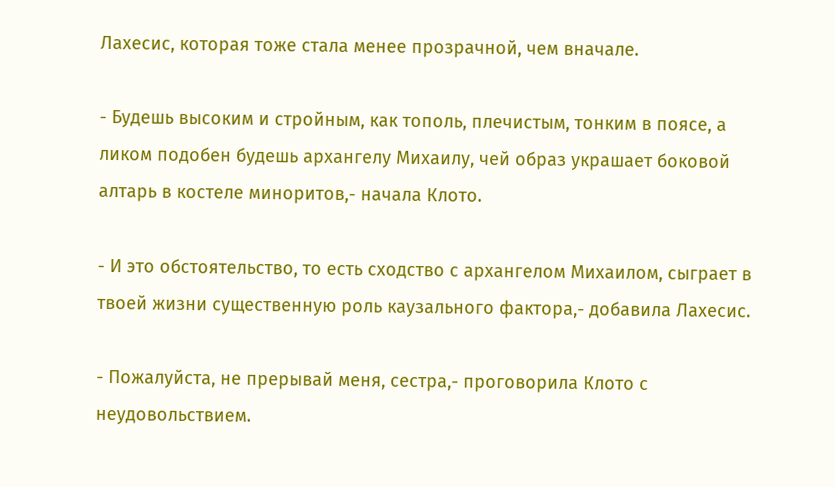Лахесис, которая тоже стала менее прозрачной, чем вначале.

- Будешь высоким и стройным, как тополь, плечистым, тонким в поясе, а ликом подобен будешь архангелу Михаилу, чей образ украшает боковой алтарь в костеле миноритов,- начала Клото.

- И это обстоятельство, то есть сходство с архангелом Михаилом, сыграет в твоей жизни существенную роль каузального фактора,- добавила Лахесис.

- Пожалуйста, не прерывай меня, сестра,- проговорила Клото с неудовольствием.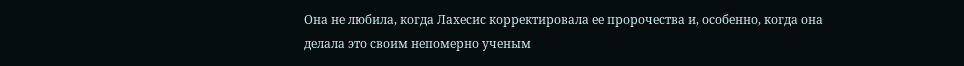Она не любила, когда Лахесис корректировала ее пророчества и, особенно, когда она делала это своим непомерно ученым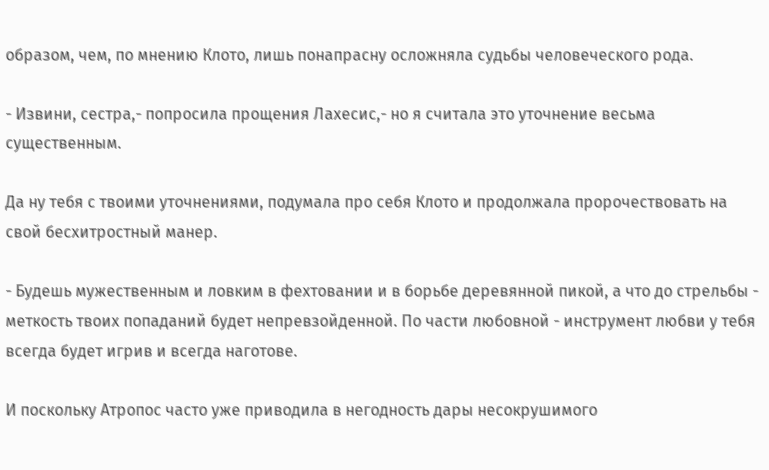образом, чем, по мнению Клото, лишь понапрасну осложняла судьбы человеческого рода.

- Извини, сестра,- попросила прощения Лахесис,- но я считала это уточнение весьма существенным.

Да ну тебя с твоими уточнениями, подумала про себя Клото и продолжала пророчествовать на свой бесхитростный манер.

- Будешь мужественным и ловким в фехтовании и в борьбе деревянной пикой, а что до стрельбы - меткость твоих попаданий будет непревзойденной. По части любовной - инструмент любви у тебя всегда будет игрив и всегда наготове.

И поскольку Атропос часто уже приводила в негодность дары несокрушимого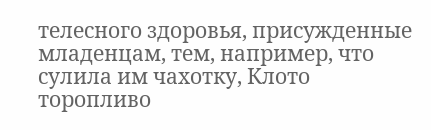телесного здоровья, присужденные младенцам, тем, например, что сулила им чахотку, Клото торопливо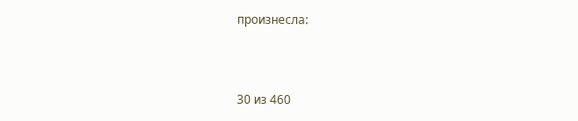произнесла:



30 из 460